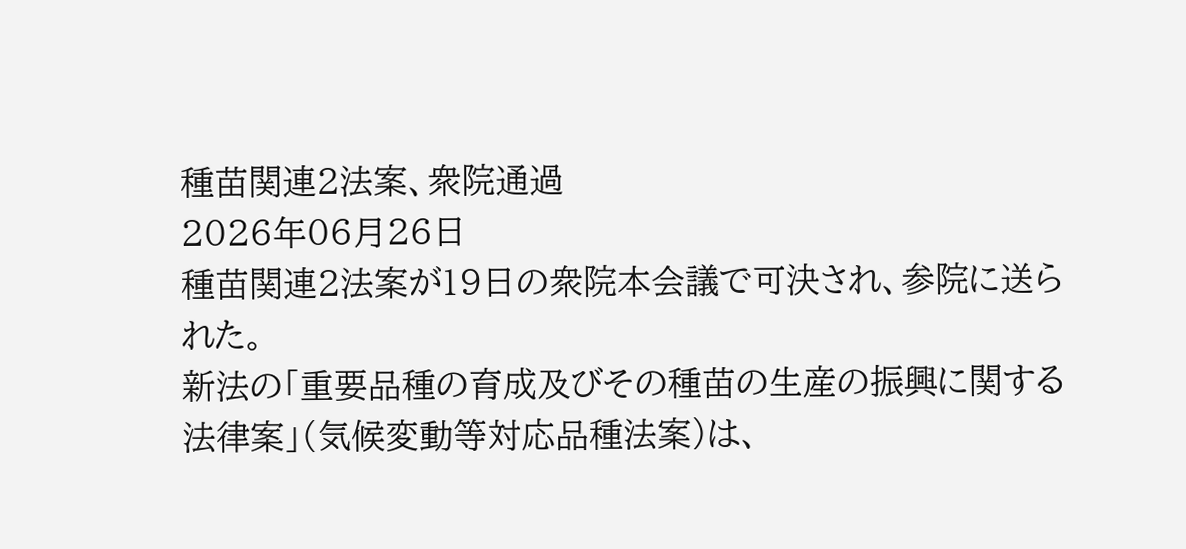種苗関連2法案、衆院通過
2026年06月26日
種苗関連2法案が19日の衆院本会議で可決され、参院に送られた。
新法の「重要品種の育成及びその種苗の生産の振興に関する法律案」(気候変動等対応品種法案)は、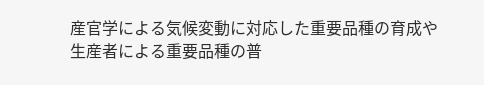産官学による気候変動に対応した重要品種の育成や生産者による重要品種の普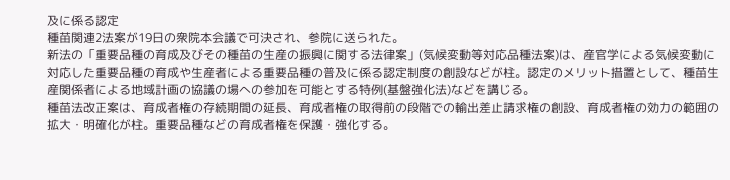及に係る認定
種苗関連2法案が19日の衆院本会議で可決され、参院に送られた。
新法の「重要品種の育成及びその種苗の生産の振興に関する法律案」(気候変動等対応品種法案)は、産官学による気候変動に対応した重要品種の育成や生産者による重要品種の普及に係る認定制度の創設などが柱。認定のメリット措置として、種苗生産関係者による地域計画の協議の場への参加を可能とする特例(基盤強化法)などを講じる。
種苗法改正案は、育成者権の存続期間の延長、育成者権の取得前の段階での輸出差止請求権の創設、育成者権の効力の範囲の拡大・明確化が柱。重要品種などの育成者権を保護・強化する。